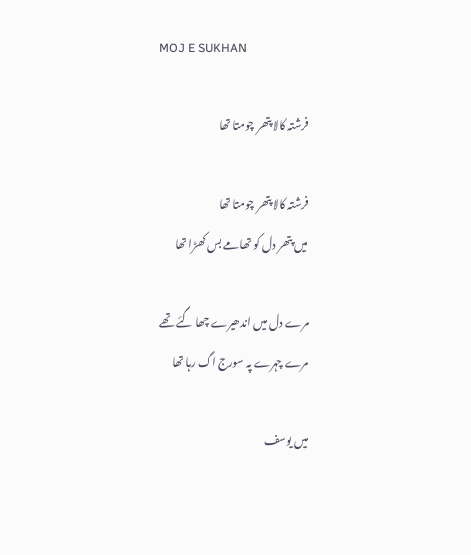MOJ E SUKHAN

فرشتہ کالا پتھر چومتا تھا

فرشتہ کالا پتھر چومتا تھا
میں پتھر دل کو تھامے بس کھڑا تھا

مرے دل میں اندھیرے چھا گئے تھے
مرے چہرے پہ سورج اگ رہا تھا

میں یوسف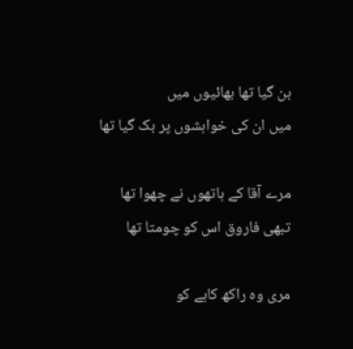بن گیا تھا بھائیوں میں
میں ان کی خواہشوں پر بک گیا تھا

مرے آقا کے ہاتھوں نے چھوا تھا
تبھی فاروق اس کو چومتا تھا

مری وہ راکھ کاہے کو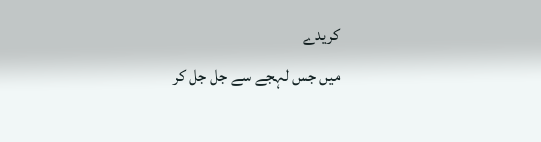کریدے
میں جس لہجے سے جل جل کر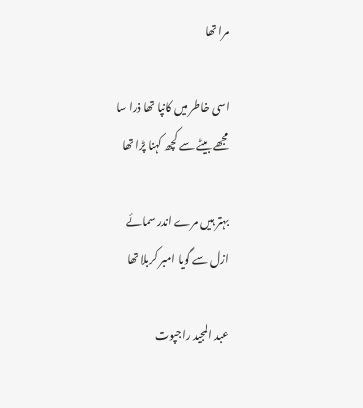مرا تھا

اسی خاطر میں کانپا تھا ذرا سا
مجھے بیٹے سے کچھ کہنا پڑا تھا

بہتر ہیں مرے اندر سمائے
ازل سے گویا امبر کربلا تھا

عبد المجید راجپوت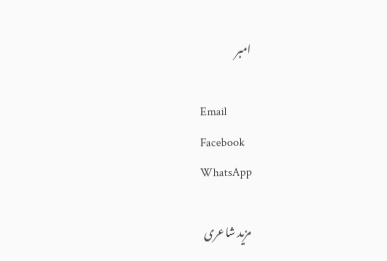امبر

Email
Facebook
WhatsApp

مزید شاعری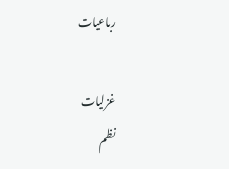رباعیات

غزلیات
نظم